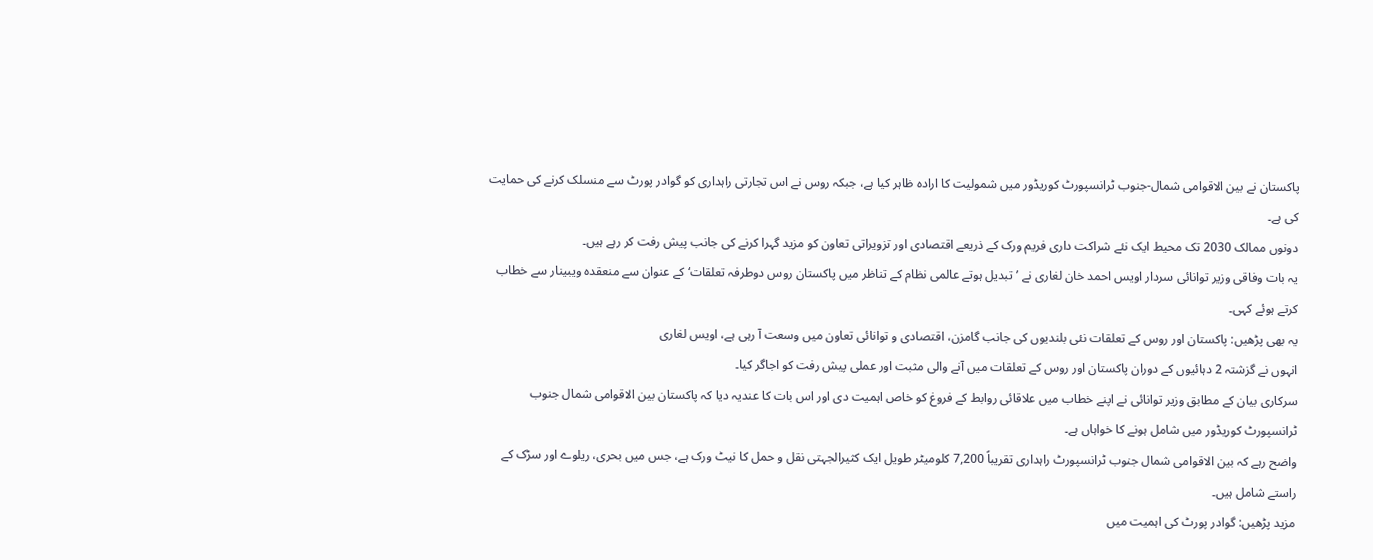پاکستان نے بین الاقوامی شمال-جنوب ٹرانسپورٹ کوریڈور میں شمولیت کا ارادہ ظاہر کیا ہے، جبکہ روس نے اس تجارتی راہداری کو گوادر پورٹ سے منسلک کرنے کی حمایت کی ہے۔
دونوں ممالک 2030 تک محیط ایک نئے شراکت داری فریم ورک کے ذریعے اقتصادی اور تزویراتی تعاون کو مزید گہرا کرنے کی جانب پیش رفت کر رہے ہیں۔
یہ بات وفاقی وزیر توانائی سردار اویس احمد خان لغاری نے ’تبدیل ہوتے عالمی نظام کے تناظر میں پاکستان روس دوطرفہ تعلقات‘ کے عنوان سے منعقدہ ویبینار سے خطاب کرتے ہوئے کہی۔
یہ بھی پڑھیں: پاکستان اور روس کے تعلقات نئی بلندیوں کی جانب گامزن، اقتصادی و توانائی تعاون میں وسعت آ رہی ہے، اویس لغاری
انہوں نے گزشتہ 2 دہائیوں کے دوران پاکستان اور روس کے تعلقات میں آنے والی مثبت اور عملی پیش رفت کو اجاگر کیا۔
سرکاری بیان کے مطابق وزیر توانائی نے اپنے خطاب میں علاقائی روابط کے فروغ کو خاص اہمیت دی اور اس بات کا عندیہ دیا کہ پاکستان بین الاقوامی شمال جنوب ٹرانسپورٹ کوریڈور میں شامل ہونے کا خواہاں ہے۔
واضح رہے کہ بین الاقوامی شمال جنوب ٹرانسپورٹ راہداری تقریباً 7,200 کلومیٹر طویل ایک کثیرالجہتی نقل و حمل کا نیٹ ورک ہے، جس میں بحری، ریلوے اور سڑک کے راستے شامل ہیں۔
مزید پڑھیں: گوادر پورٹ کی اہمیت میں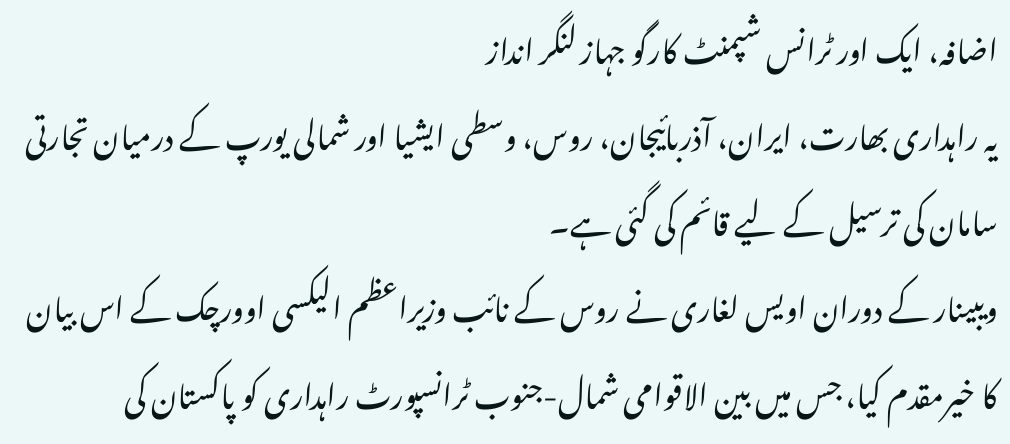اضافہ، ایک اور ٹرانس شپمنٹ کارگو جہاز لنگر انداز
یہ راہداری بھارت، ایران، آذربائیجان، روس، وسطی ایشیا اور شمالی یورپ کے درمیان تجارتی سامان کی ترسیل کے لیے قائم کی گئی ہے۔
ویبینار کے دوران اویس لغاری نے روس کے نائب وزیراعظم الیکسی اوورچک کے اس بیان کا خیرمقدم کیا، جس میں بین الاقوامی شمال-جنوب ٹرانسپورٹ راہداری کو پاکستان کی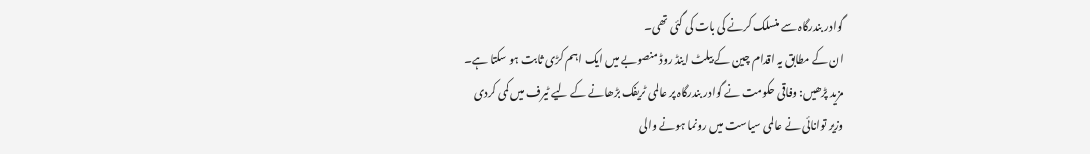گوادر بندرگاہ سے منسلک کرنے کی بات کی گئی تھی۔
ان کے مطابق یہ اقدام چین کے بیلٹ اینڈ روڈ منصوبے میں ایک اہم کڑی ثابت ہو سکتا ہے۔
مزید پڑھیں: وفاقی حکومت نے گوادر بندرگاہ پر عالمی ٹریفک بڑھانے کے لیے ٹیرف میں کمی کردی
وزیر توانائی نے عالمی سیاست میں رونما ہونے والی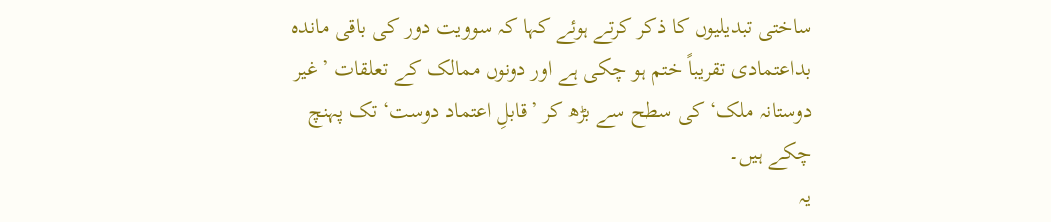ساختی تبدیلیوں کا ذکر کرتے ہوئے کہا کہ سوویت دور کی باقی ماندہ بداعتمادی تقریباً ختم ہو چکی ہے اور دونوں ممالک کے تعلقات ’غیر دوستانہ ملک‘ کی سطح سے بڑھ کر ’قابلِ اعتماد دوست‘ تک پہنچ چکے ہیں۔
یہ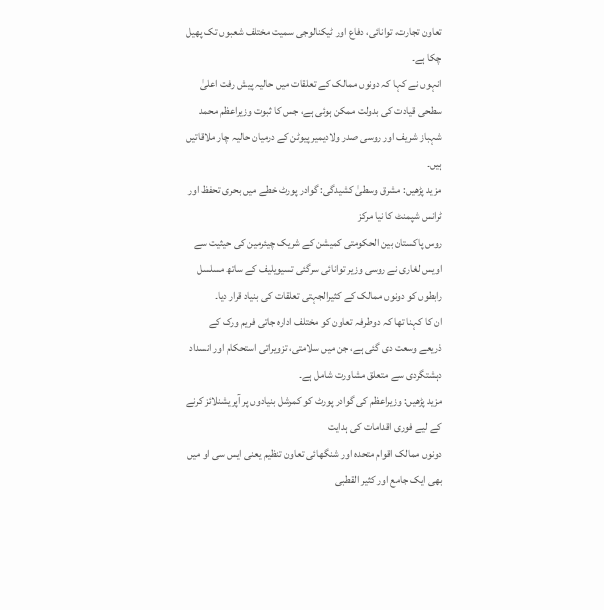تعاون تجارت، توانائی، دفاع اور ٹیکنالوجی سمیت مختلف شعبوں تک پھیل چکا ہے۔
انہوں نے کہا کہ دونوں ممالک کے تعلقات میں حالیہ پیش رفت اعلیٰ سطحی قیادت کی بدولت ممکن ہوئی ہے، جس کا ثبوت وزیراعظم محمد شہباز شریف اور روسی صدر ولادیمیر پیوٹن کے درمیان حالیہ چار ملاقاتیں ہیں۔
مزید پڑھیں: مشرق وسطیٰ کشیدگی: گوادر پورٹ خطے میں بحری تحفظ اور ٹرانس شپمنٹ کا نیا مرکز
روس پاکستان بین الحکومتی کمیشن کے شریک چیئرمین کی حیثیت سے اویس لغاری نے روسی وزیر توانائی سرگئی تسیویلیف کے ساتھ مسلسل رابطوں کو دونوں ممالک کے کثیرالجہتی تعلقات کی بنیاد قرار دیا۔
ان کا کہنا تھا کہ دوطرفہ تعاون کو مختلف ادارہ جاتی فریم ورک کے ذریعے وسعت دی گئی ہے، جن میں سلامتی، تزویراتی استحکام اور انسداد دہشتگردی سے متعلق مشاورت شامل ہے۔
مزید پڑھیں: وزیراعظم کی گوادر پورٹ کو کمرشل بنیادوں پر آپریشنلائز کرنے کے لیے فوری اقدامات کی ہدایت
دونوں ممالک اقوام متحدہ اور شنگھائی تعاون تنظیم یعنی ایس سی او میں بھی ایک جامع اور کثیر القطبی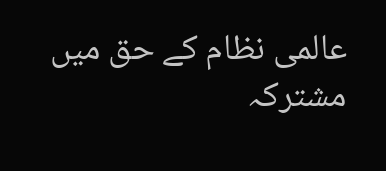عالمی نظام کے حق میں مشترکہ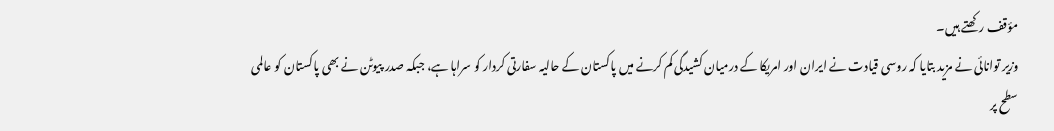مؤقف رکھتے ہیں۔
وزیر توانائی نے مزید بتایا کہ روسی قیادت نے ایران اور امریکا کے درمیان کشیدگی کم کرنے میں پاکستان کے حالیہ سفارتی کردار کو سراہا ہے، جبکہ صدر پیوٹن نے بھی پاکستان کو عالمی سطح پر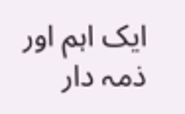ایک اہم اور ذمہ دار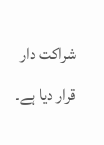شراکت دار قرار دیا ہے۔